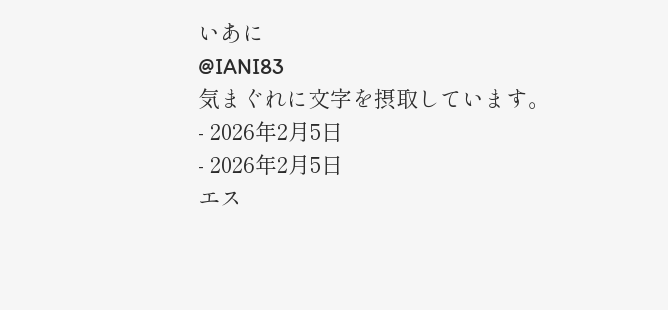いあに
@IANI83
気まぐれに文字を摂取しています。
- 2026年2月5日
- 2026年2月5日
エス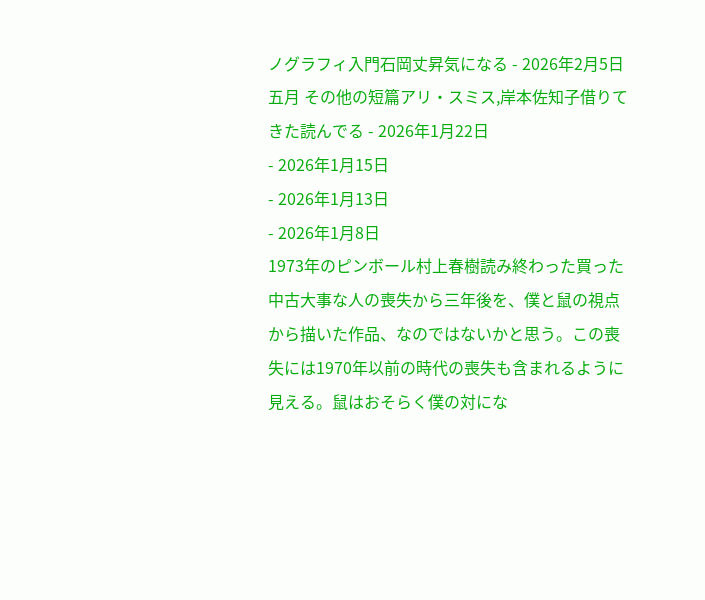ノグラフィ入門石岡丈昇気になる - 2026年2月5日
五月 その他の短篇アリ・スミス,岸本佐知子借りてきた読んでる - 2026年1月22日
- 2026年1月15日
- 2026年1月13日
- 2026年1月8日
1973年のピンボール村上春樹読み終わった買った中古大事な人の喪失から三年後を、僕と鼠の視点から描いた作品、なのではないかと思う。この喪失には1970年以前の時代の喪失も含まれるように見える。鼠はおそらく僕の対にな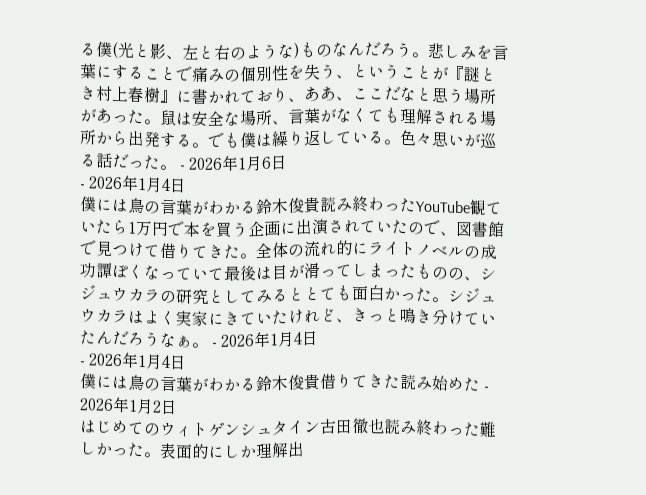る僕(光と影、左と右のような)ものなんだろう。悲しみを言葉にすることで痛みの個別性を失う、ということが『謎とき村上春樹』に書かれており、ああ、ここだなと思う場所があった。鼠は安全な場所、言葉がなくても理解される場所から出発する。でも僕は繰り返している。色々思いが巡る話だった。 - 2026年1月6日
- 2026年1月4日
僕には鳥の言葉がわかる鈴木俊貴読み終わったYouTube観ていたら1万円で本を買う企画に出演されていたので、図書館で見つけて借りてきた。全体の流れ的にライトノベルの成功譚ぽくなっていて最後は目が滑ってしまったものの、シジュウカラの研究としてみるととても面白かった。シジュウカラはよく実家にきていたけれど、きっと鳴き分けていたんだろうなぁ。 - 2026年1月4日
- 2026年1月4日
僕には鳥の言葉がわかる鈴木俊貴借りてきた読み始めた - 2026年1月2日
はじめてのウィトゲンシュタイン古田徹也読み終わった難しかった。表面的にしか理解出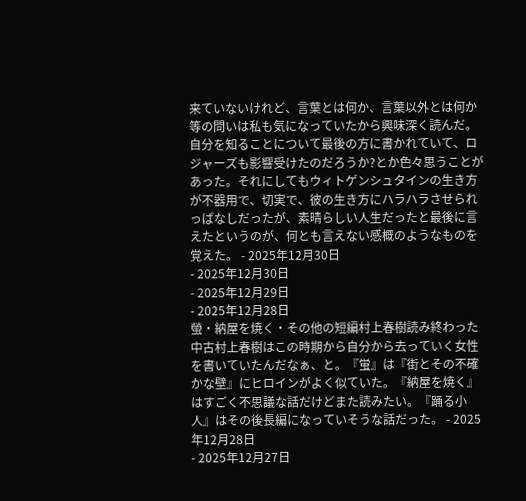来ていないけれど、言葉とは何か、言葉以外とは何か等の問いは私も気になっていたから興味深く読んだ。自分を知ることについて最後の方に書かれていて、ロジャーズも影響受けたのだろうか?とか色々思うことがあった。それにしてもウィトゲンシュタインの生き方が不器用で、切実で、彼の生き方にハラハラさせられっぱなしだったが、素晴らしい人生だったと最後に言えたというのが、何とも言えない感概のようなものを覚えた。 - 2025年12月30日
- 2025年12月30日
- 2025年12月29日
- 2025年12月28日
螢・納屋を焼く・その他の短編村上春樹読み終わった中古村上春樹はこの時期から自分から去っていく女性を書いていたんだなぁ、と。『蛍』は『街とその不確かな壁』にヒロインがよく似ていた。『納屋を焼く』はすごく不思議な話だけどまた読みたい。『踊る小人』はその後長編になっていそうな話だった。 - 2025年12月28日
- 2025年12月27日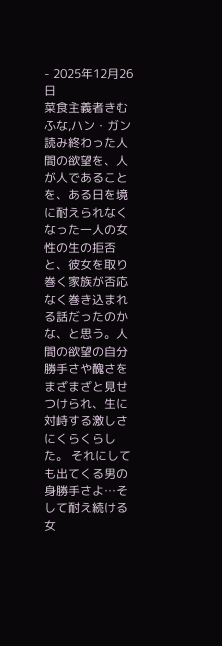- 2025年12月26日
菜食主義者きむふな,ハン・ガン読み終わった人間の欲望を、人が人であることを、ある日を境に耐えられなくなった一人の女性の生の拒否と、彼女を取り巻く家族が否応なく巻き込まれる話だったのかな、と思う。人間の欲望の自分勝手さや醜さをまざまざと見せつけられ、生に対峙する激しさにくらくらした。 それにしても出てくる男の身勝手さよ…そして耐え続ける女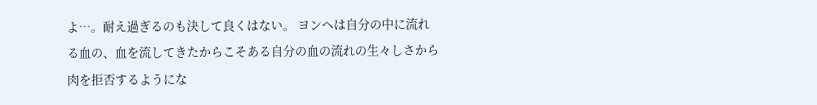よ…。耐え過ぎるのも決して良くはない。 ヨンヘは自分の中に流れる血の、血を流してきたからこそある自分の血の流れの生々しさから肉を拒否するようにな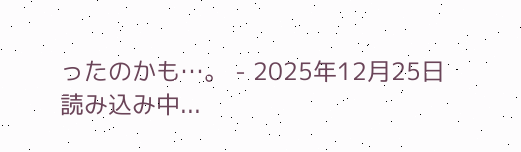ったのかも…。 - 2025年12月25日
読み込み中...